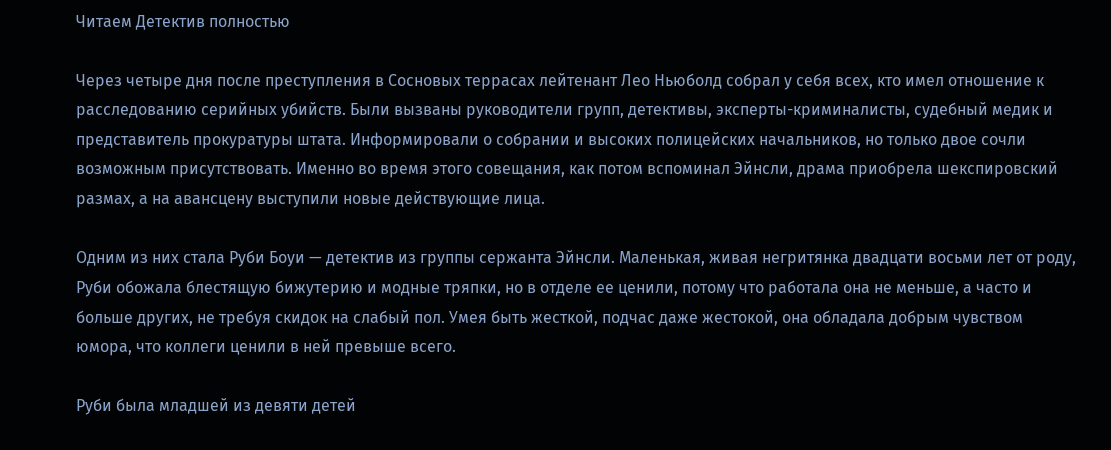Читаем Детектив полностью

Через четыре дня после преступления в Сосновых террасах лейтенант Лео Ньюболд собрал у себя всех, кто имел отношение к расследованию серийных убийств. Были вызваны руководители групп, детективы, эксперты-криминалисты, судебный медик и представитель прокуратуры штата. Информировали о собрании и высоких полицейских начальников, но только двое сочли возможным присутствовать. Именно во время этого совещания, как потом вспоминал Эйнсли, драма приобрела шекспировский размах, а на авансцену выступили новые действующие лица.

Одним из них стала Руби Боуи — детектив из группы сержанта Эйнсли. Маленькая, живая негритянка двадцати восьми лет от роду, Руби обожала блестящую бижутерию и модные тряпки, но в отделе ее ценили, потому что работала она не меньше, а часто и больше других, не требуя скидок на слабый пол. Умея быть жесткой, подчас даже жестокой, она обладала добрым чувством юмора, что коллеги ценили в ней превыше всего.

Руби была младшей из девяти детей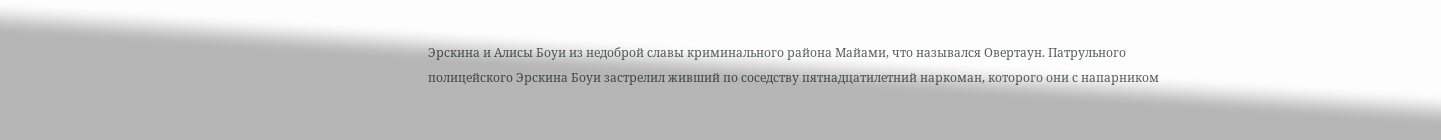Эрскина и Алисы Боуи из недоброй славы криминального района Майами, что назывался Овертаун. Патрульного полицейского Эрскина Боуи застрелил живший по соседству пятнадцатилетний наркоман, которого они с напарником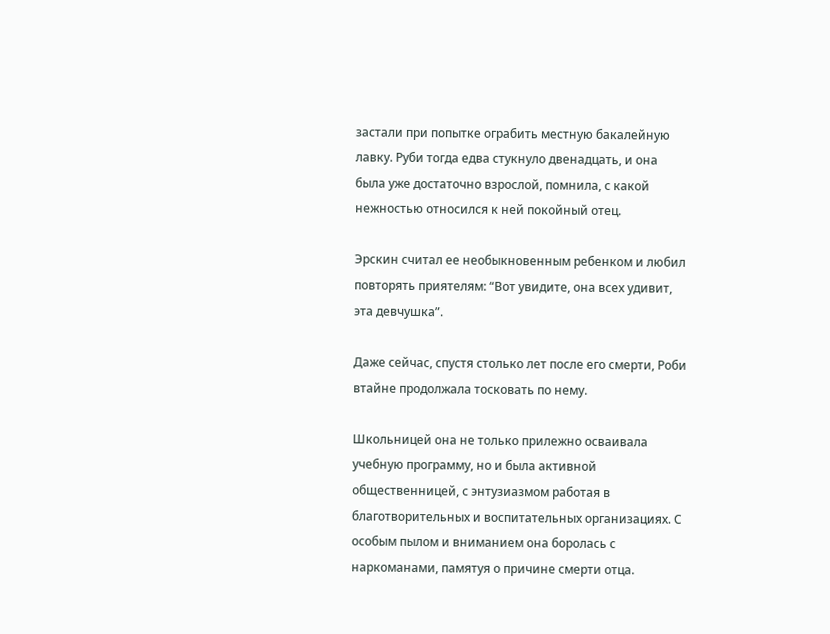застали при попытке ограбить местную бакалейную лавку. Руби тогда едва стукнуло двенадцать, и она была уже достаточно взрослой, помнила, с какой нежностью относился к ней покойный отец.

Эрскин считал ее необыкновенным ребенком и любил повторять приятелям: “Вот увидите, она всех удивит, эта девчушка”.

Даже сейчас, спустя столько лет после его смерти, Роби втайне продолжала тосковать по нему.

Школьницей она не только прилежно осваивала учебную программу, но и была активной общественницей, с энтузиазмом работая в благотворительных и воспитательных организациях. С особым пылом и вниманием она боролась с наркоманами, памятуя о причине смерти отца.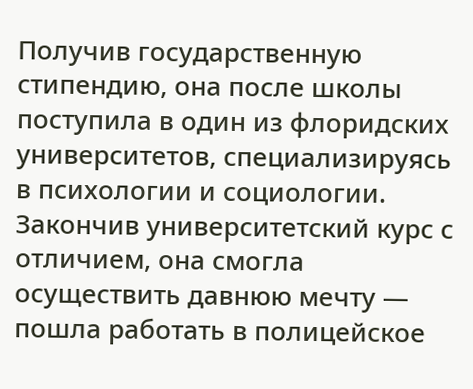Получив государственную стипендию, она после школы поступила в один из флоридских университетов, специализируясь в психологии и социологии. Закончив университетский курс с отличием, она смогла осуществить давнюю мечту — пошла работать в полицейское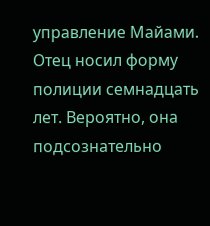управление Майами. Отец носил форму полиции семнадцать лет. Вероятно, она подсознательно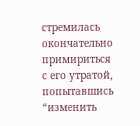стремилась окончательно примириться с его утратой, попытавшись “изменить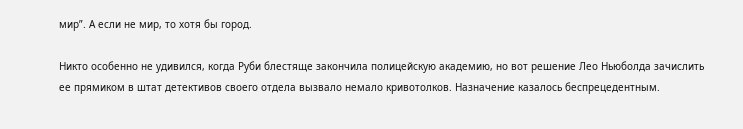мир”. А если не мир, то хотя бы город.

Никто особенно не удивился, когда Руби блестяще закончила полицейскую академию, но вот решение Лео Ньюболда зачислить ее прямиком в штат детективов своего отдела вызвало немало кривотолков. Назначение казалось беспрецедентным.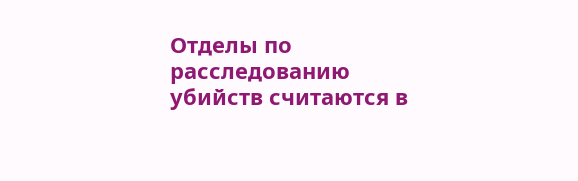Отделы по расследованию убийств считаются в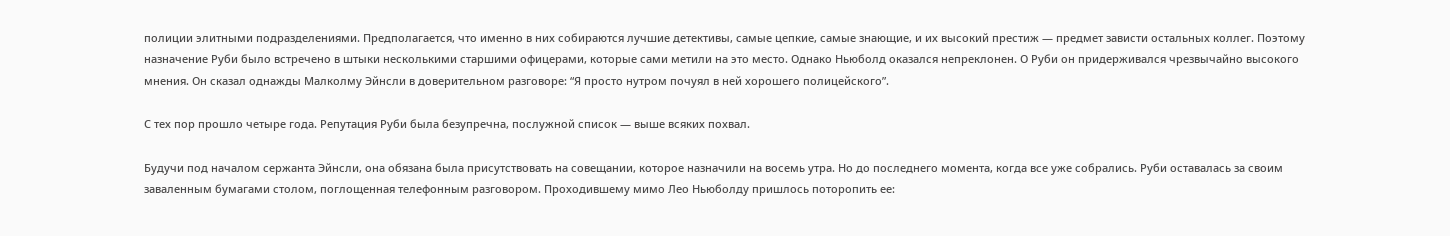полиции элитными подразделениями. Предполагается, что именно в них собираются лучшие детективы, самые цепкие, самые знающие, и их высокий престиж — предмет зависти остальных коллег. Поэтому назначение Руби было встречено в штыки несколькими старшими офицерами, которые сами метили на это место. Однако Ньюболд оказался непреклонен. О Руби он придерживался чрезвычайно высокого мнения. Он сказал однажды Малколму Эйнсли в доверительном разговоре: “Я просто нутром почуял в ней хорошего полицейского”.

С тех пор прошло четыре года. Репутация Руби была безупречна, послужной список — выше всяких похвал.

Будучи под началом сержанта Эйнсли, она обязана была присутствовать на совещании, которое назначили на восемь утра. Но до последнего момента, когда все уже собрались. Руби оставалась за своим заваленным бумагами столом, поглощенная телефонным разговором. Проходившему мимо Лео Ньюболду пришлось поторопить ее: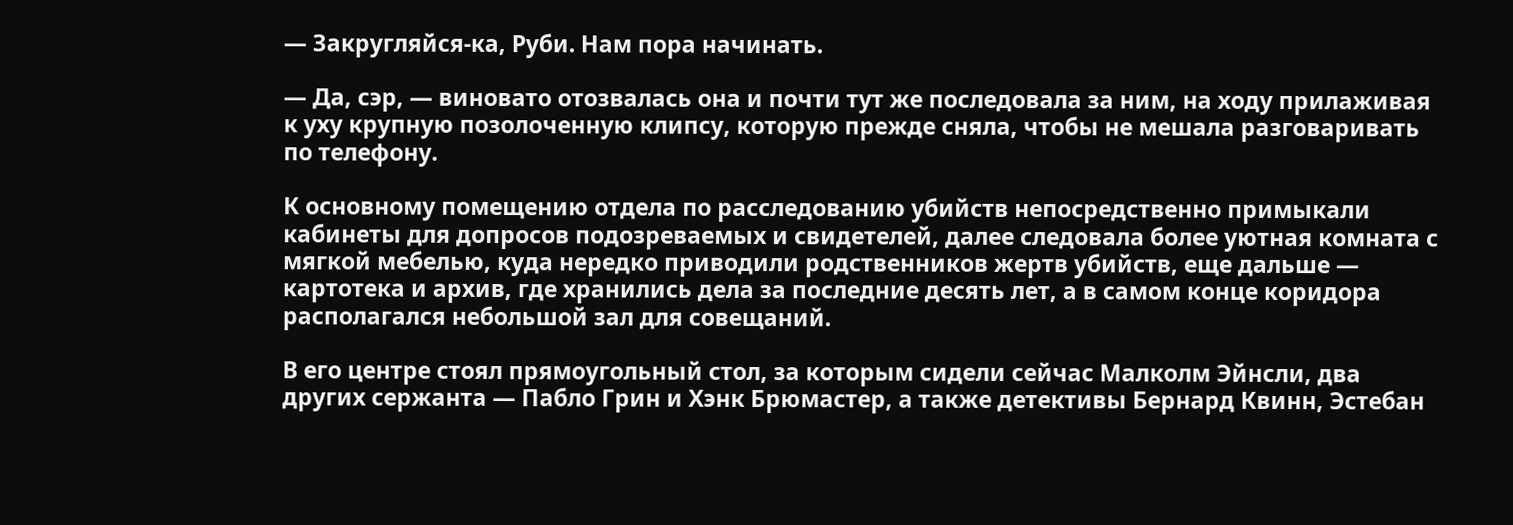— Закругляйся-ка, Руби. Нам пора начинать.

— Да, сэр, — виновато отозвалась она и почти тут же последовала за ним, на ходу прилаживая к уху крупную позолоченную клипсу, которую прежде сняла, чтобы не мешала разговаривать по телефону.

К основному помещению отдела по расследованию убийств непосредственно примыкали кабинеты для допросов подозреваемых и свидетелей, далее следовала более уютная комната с мягкой мебелью, куда нередко приводили родственников жертв убийств, еще дальше — картотека и архив, где хранились дела за последние десять лет, а в самом конце коридора располагался небольшой зал для совещаний.

В его центре стоял прямоугольный стол, за которым сидели сейчас Малколм Эйнсли, два других сержанта — Пабло Грин и Хэнк Брюмастер, а также детективы Бернард Квинн, Эстебан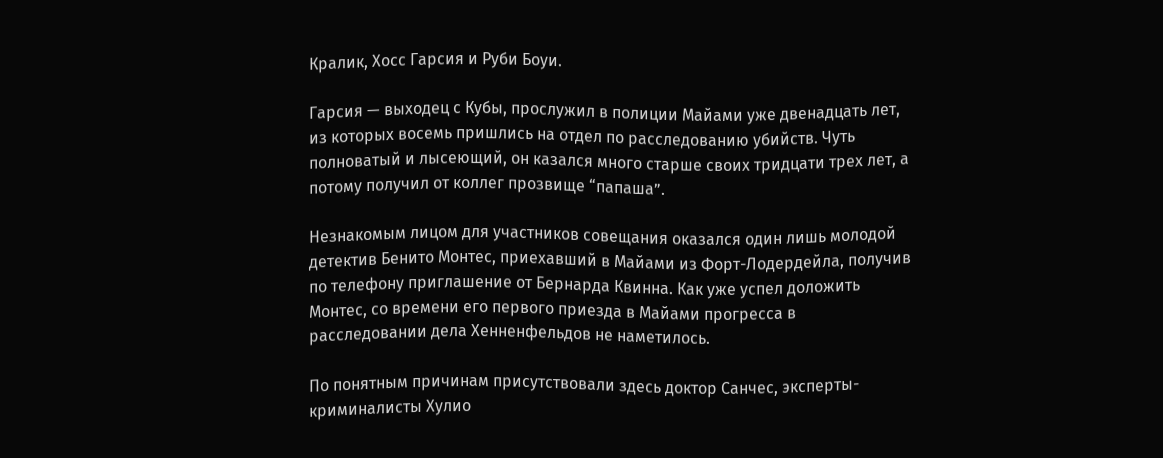Кралик, Хосс Гарсия и Руби Боуи.

Гарсия — выходец с Кубы, прослужил в полиции Майами уже двенадцать лет, из которых восемь пришлись на отдел по расследованию убийств. Чуть полноватый и лысеющий, он казался много старше своих тридцати трех лет, а потому получил от коллег прозвище “папаша”.

Незнакомым лицом для участников совещания оказался один лишь молодой детектив Бенито Монтес, приехавший в Майами из Форт-Лодердейла, получив по телефону приглашение от Бернарда Квинна. Как уже успел доложить Монтес, со времени его первого приезда в Майами прогресса в расследовании дела Хенненфельдов не наметилось.

По понятным причинам присутствовали здесь доктор Санчес, эксперты-криминалисты Хулио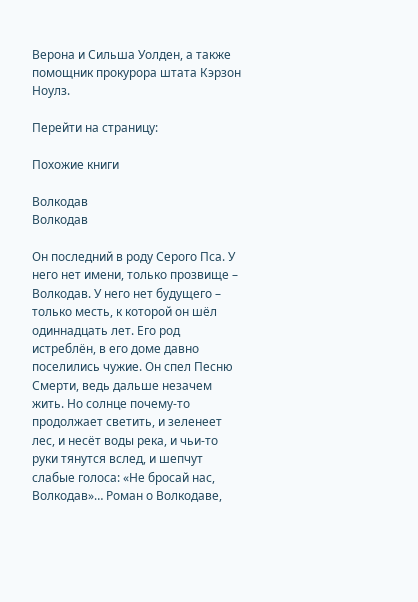Верона и Сильша Уолден, а также помощник прокурора штата Кэрзон Ноулз.

Перейти на страницу:

Похожие книги

Волкодав
Волкодав

Он последний в роду Серого Пса. У него нет имени, только прозвище – Волкодав. У него нет будущего – только месть, к которой он шёл одиннадцать лет. Его род истреблён, в его доме давно поселились чужие. Он спел Песню Смерти, ведь дальше незачем жить. Но солнце почему-то продолжает светить, и зеленеет лес, и несёт воды река, и чьи-то руки тянутся вслед, и шепчут слабые голоса: «Не бросай нас, Волкодав»… Роман о Волкодаве,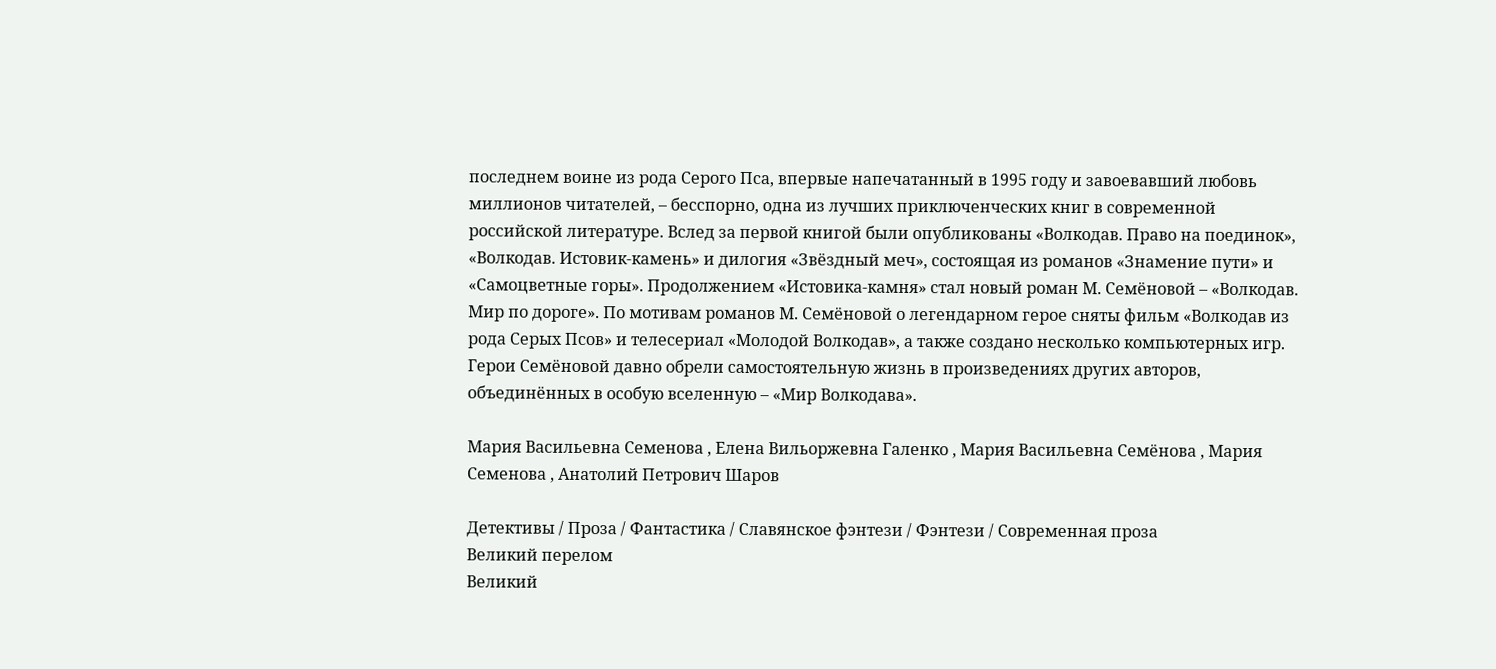последнем воине из рода Серого Пса, впервые напечатанный в 1995 году и завоевавший любовь миллионов читателей, – бесспорно, одна из лучших приключенческих книг в современной российской литературе. Вслед за первой книгой были опубликованы «Волкодав. Право на поединок», «Волкодав. Истовик-камень» и дилогия «Звёздный меч», состоящая из романов «Знамение пути» и «Самоцветные горы». Продолжением «Истовика-камня» стал новый роман М. Семёновой – «Волкодав. Мир по дороге». По мотивам романов М. Семёновой о легендарном герое сняты фильм «Волкодав из рода Серых Псов» и телесериал «Молодой Волкодав», а также создано несколько компьютерных игр. Герои Семёновой давно обрели самостоятельную жизнь в произведениях других авторов, объединённых в особую вселенную – «Мир Волкодава».

Мария Васильевна Семенова , Елена Вильоржевна Галенко , Мария Васильевна Семёнова , Мария Семенова , Анатолий Петрович Шаров

Детективы / Проза / Фантастика / Славянское фэнтези / Фэнтези / Современная проза
Великий перелом
Великий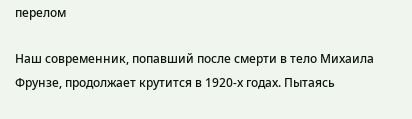перелом

Наш современник, попавший после смерти в тело Михаила Фрунзе, продолжает крутится в 1920-х годах. Пытаясь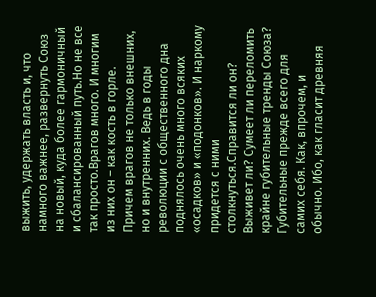выжить, удержать власть и, что намного важнее, развернуть Союз на новый, куда более гармоничный и сбалансированный путь.Но не все так просто.Врагов много. И многим из них он – как кость в горле. Причем врагов не только внешних, но и внутренних. Ведь в годы революции с общественного дна поднялось очень много всяких «осадков» и «подонков». И наркому придется с ними столкнуться.Справится ли он? Выживет ли? Сумеет ли переломить крайне губительные тренды Союза? Губительные прежде всего для самих себя. Как, впрочем, и обычно. Ибо, как гласит древняя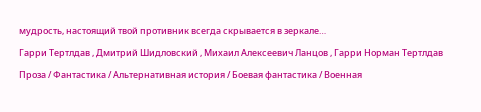мудрость, настоящий твой противник всегда скрывается в зеркале…

Гарри Тертлдав , Дмитрий Шидловский , Михаил Алексеевич Ланцов , Гарри Норман Тертлдав

Проза / Фантастика / Альтернативная история / Боевая фантастика / Военная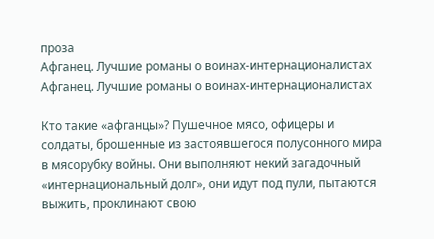проза
Афганец. Лучшие романы о воинах-интернационалистах
Афганец. Лучшие романы о воинах-интернационалистах

Кто такие «афганцы»? Пушечное мясо, офицеры и солдаты, брошенные из застоявшегося полусонного мира в мясорубку войны. Они выполняют некий загадочный «интернациональный долг», они идут под пули, пытаются выжить, проклинают свою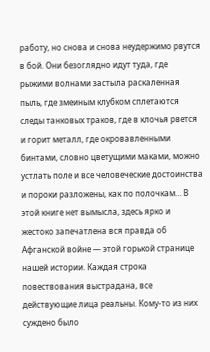работу, но снова и снова неудержимо рвутся в бой. Они безоглядно идут туда, где рыжими волнами застыла раскаленная пыль, где змеиным клубком сплетаются следы танковых траков, где в клочья рвется и горит металл, где окровавленными бинтами, словно цветущими маками, можно устлать поле и все человеческие достоинства и пороки разложены, как по полочкам… В этой книге нет вымысла, здесь ярко и жестоко запечатлена вся правда об Афганской войне — этой горькой странице нашей истории. Каждая строка повествования выстрадана, все действующие лица реальны. Кому-то из них суждено было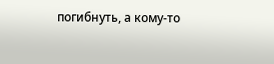погибнуть, а кому-то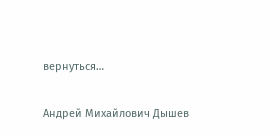вернуться…

Андрей Михайлович Дышев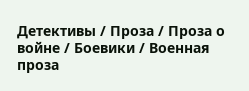Детективы / Проза / Проза о войне / Боевики / Военная проза